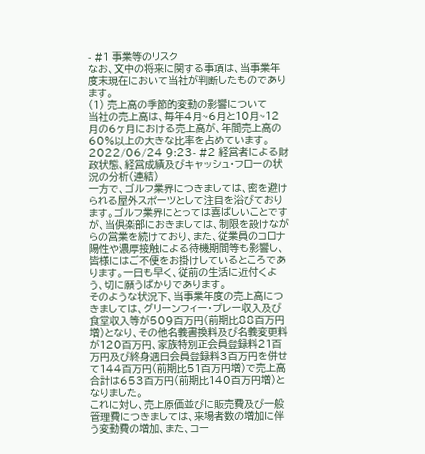- #1 事業等のリスク
なお、文中の将来に関する事項は、当事業年度末現在において当社が判断したものであります。
(1) 売上高の季節的変動の影響について
当社の売上高は、毎年4月~6月と10月~12月の6ヶ月における売上高が、年間売上高の60%以上の大きな比率を占めています。
2022/06/24 9:23- #2 経営者による財政状態、経営成績及びキャッシュ・フローの状況の分析(連結)
一方で、ゴルフ業界につきましては、密を避けられる屋外スポーツとして注目を浴びております。ゴルフ業界にとっては喜ばしいことですが、当倶楽部におきましては、制限を設けながらの営業を続けており、また、従業員のコロナ陽性や濃厚接触による待機期間等も影響し、皆様にはご不便をお掛けしているところであります。一日も早く、従前の生活に近付くよう、切に願うばかりであります。
そのような状況下、当事業年度の売上高につきましては、グリーンフィー・プレー収入及び食堂収入等が509百万円(前期比88百万円増)となり、その他名義書換料及び名義変更料が120百万円、家族特別正会員登録料21百万円及び終身週日会員登録料3百万円を併せて144百万円(前期比51百万円増)で売上高合計は653百万円(前期比140百万円増)となりました。
これに対し、売上原価並びに販売費及び一般管理費につきましては、来場者数の増加に伴う変動費の増加、また、コー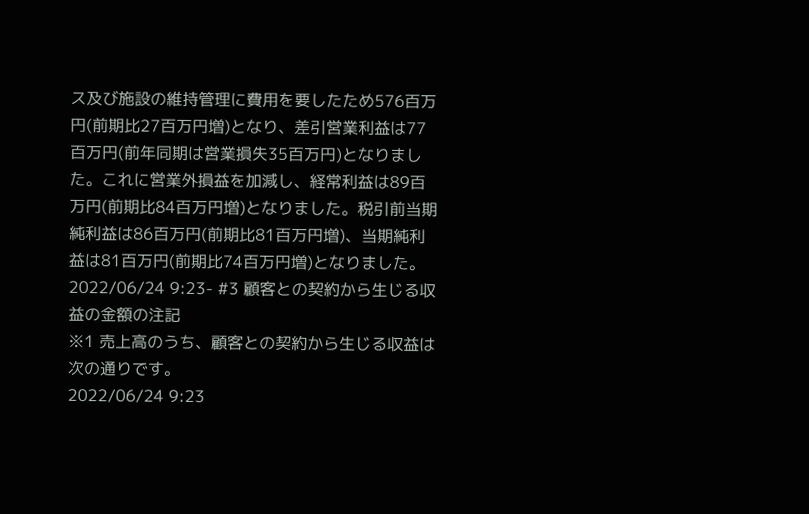ス及び施設の維持管理に費用を要したため576百万円(前期比27百万円増)となり、差引営業利益は77百万円(前年同期は営業損失35百万円)となりました。これに営業外損益を加減し、経常利益は89百万円(前期比84百万円増)となりました。税引前当期純利益は86百万円(前期比81百万円増)、当期純利益は81百万円(前期比74百万円増)となりました。
2022/06/24 9:23- #3 顧客との契約から生じる収益の金額の注記
※1 売上高のうち、顧客との契約から生じる収益は次の通りです。
2022/06/24 9:23